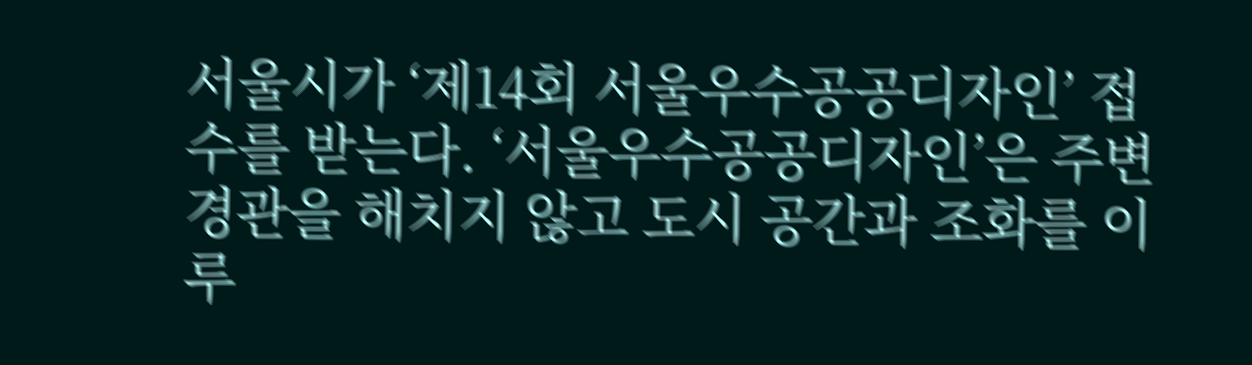서울시가 ‘제14회 서울우수공공디자인’ 접수를 받는다. ‘서울우수공공디자인’은 주변경관을 해치지 않고 도시 공간과 조화를 이루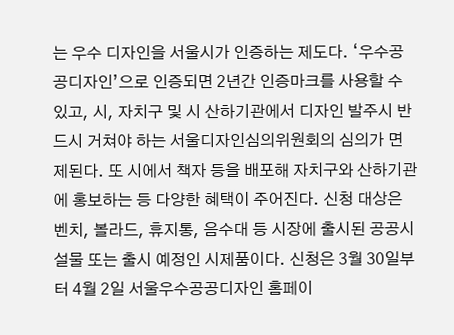는 우수 디자인을 서울시가 인증하는 제도다. ‘우수공공디자인’으로 인증되면 2년간 인증마크를 사용할 수 있고, 시, 자치구 및 시 산하기관에서 디자인 발주시 반드시 거쳐야 하는 서울디자인심의위원회의 심의가 면제된다. 또 시에서 책자 등을 배포해 자치구와 산하기관에 홍보하는 등 다양한 혜택이 주어진다. 신청 대상은 벤치, 볼라드, 휴지통, 음수대 등 시장에 출시된 공공시설물 또는 출시 예정인 시제품이다. 신청은 3월 30일부터 4월 2일 서울우수공공디자인 홈페이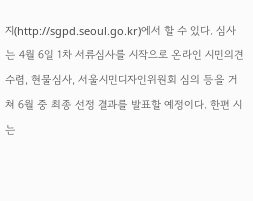지(http://sgpd.seoul.go.kr)에서 할 수 있다. 심사는 4월 6일 1차 서류심사를 시작으로 온라인 시민의견 수렴, 현물심사, 서울시민디자인위원회 심의 등을 거쳐 6월 중 최종 선정 결과를 발표할 예정이다. 한편 시는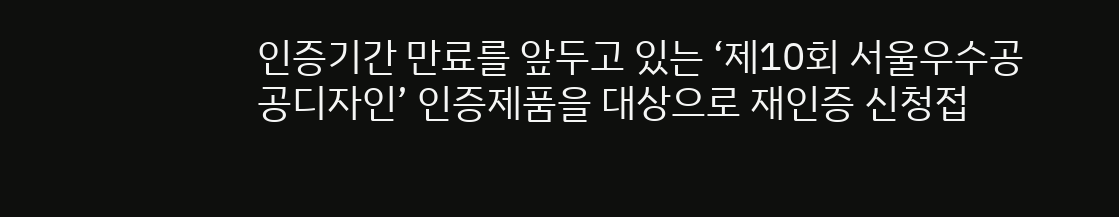인증기간 만료를 앞두고 있는 ‘제10회 서울우수공공디자인’ 인증제품을 대상으로 재인증 신청접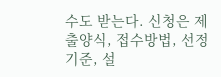수도 받는다. 신청은 제출양식, 접수방법, 선정기준, 설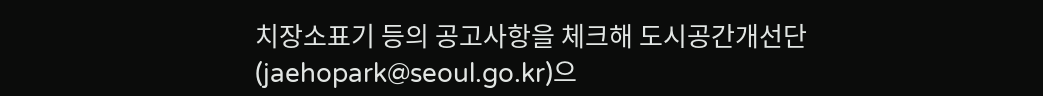치장소표기 등의 공고사항을 체크해 도시공간개선단(jaehopark@seoul.go.kr)으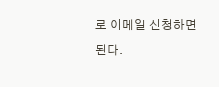로 이메일 신청하면 된다.